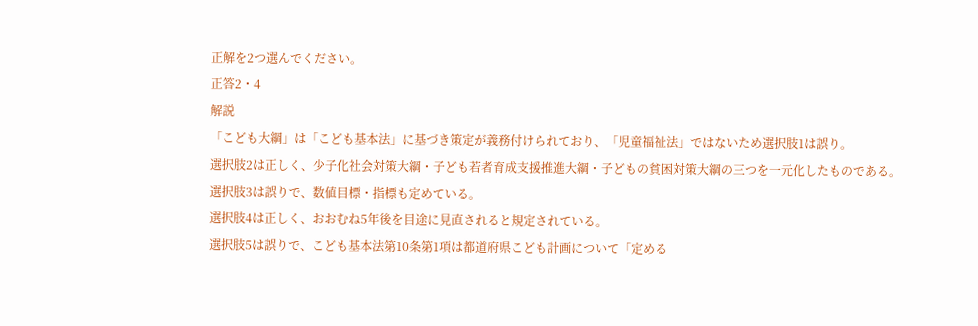正解を2つ選んでください。
正答2・4
解説
「こども大綱」は「こども基本法」に基づき策定が義務付けられており、「児童福祉法」ではないため選択肢1は誤り。
選択肢2は正しく、少子化社会対策大綱・子ども若者育成支援推進大綱・子どもの貧困対策大綱の三つを一元化したものである。
選択肢3は誤りで、数値目標・指標も定めている。
選択肢4は正しく、おおむね5年後を目途に見直されると規定されている。
選択肢5は誤りで、こども基本法第10条第1項は都道府県こども計画について「定める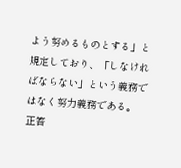よう努めるものとする」と規定しており、「しなければならない」という義務ではなく努力義務である。
正答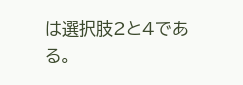は選択肢2と4である。